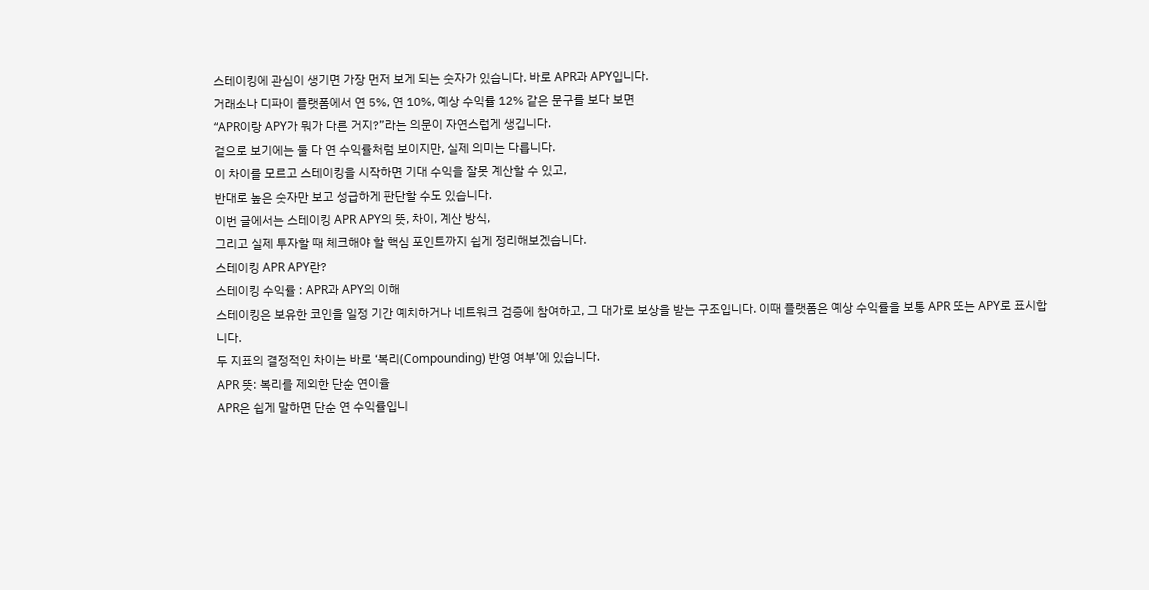스테이킹에 관심이 생기면 가장 먼저 보게 되는 숫자가 있습니다. 바로 APR과 APY입니다.
거래소나 디파이 플랫폼에서 연 5%, 연 10%, 예상 수익률 12% 같은 문구를 보다 보면
“APR이랑 APY가 뭐가 다른 거지?”라는 의문이 자연스럽게 생깁니다.
겉으로 보기에는 둘 다 연 수익률처럼 보이지만, 실제 의미는 다릅니다.
이 차이를 모르고 스테이킹을 시작하면 기대 수익을 잘못 계산할 수 있고,
반대로 높은 숫자만 보고 성급하게 판단할 수도 있습니다.
이번 글에서는 스테이킹 APR APY의 뜻, 차이, 계산 방식,
그리고 실제 투자할 때 체크해야 할 핵심 포인트까지 쉽게 정리해보겠습니다.
스테이킹 APR APY란?
스테이킹 수익률 : APR과 APY의 이해
스테이킹은 보유한 코인을 일정 기간 예치하거나 네트워크 검증에 참여하고, 그 대가로 보상을 받는 구조입니다. 이때 플랫폼은 예상 수익률을 보통 APR 또는 APY로 표시합니다.
두 지표의 결정적인 차이는 바로 ‘복리(Compounding) 반영 여부’에 있습니다.
APR 뜻: 복리를 제외한 단순 연이율
APR은 쉽게 말하면 단순 연 수익률입니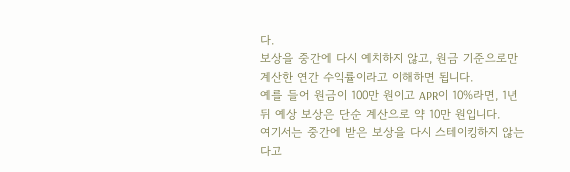다.
보상을 중간에 다시 예치하지 않고, 원금 기준으로만 계산한 연간 수익률이라고 이해하면 됩니다.
예를 들어 원금이 100만 원이고 APR이 10%라면, 1년 뒤 예상 보상은 단순 계산으로 약 10만 원입니다.
여기서는 중간에 받은 보상을 다시 스테이킹하지 않는다고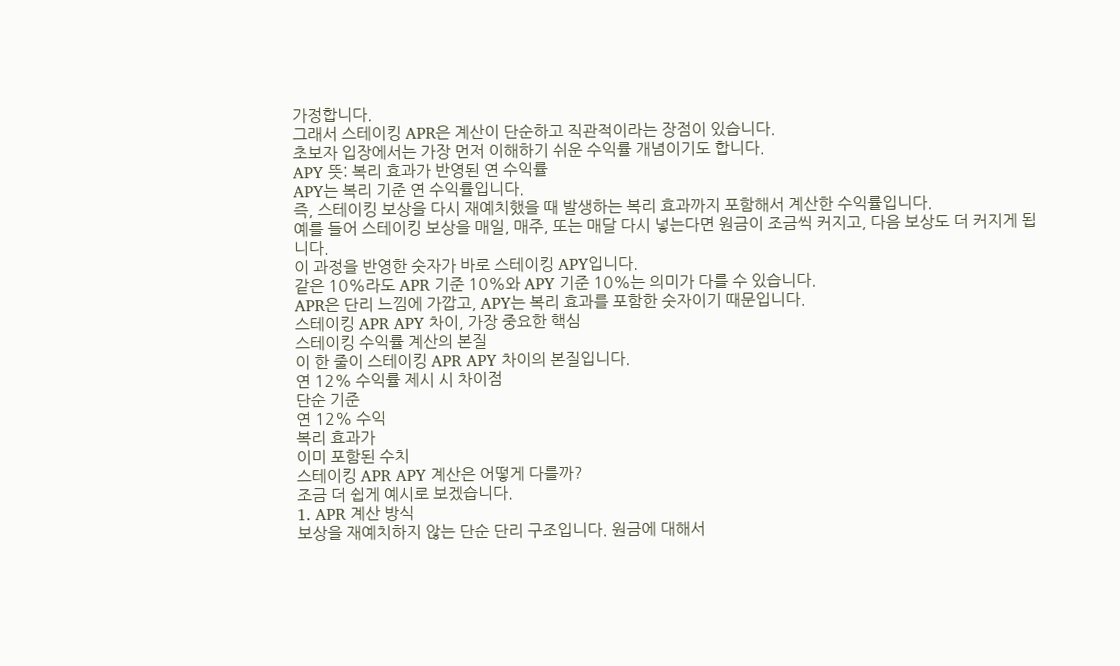가정합니다.
그래서 스테이킹 APR은 계산이 단순하고 직관적이라는 장점이 있습니다.
초보자 입장에서는 가장 먼저 이해하기 쉬운 수익률 개념이기도 합니다.
APY 뜻: 복리 효과가 반영된 연 수익률
APY는 복리 기준 연 수익률입니다.
즉, 스테이킹 보상을 다시 재예치했을 때 발생하는 복리 효과까지 포함해서 계산한 수익률입니다.
예를 들어 스테이킹 보상을 매일, 매주, 또는 매달 다시 넣는다면 원금이 조금씩 커지고, 다음 보상도 더 커지게 됩니다.
이 과정을 반영한 숫자가 바로 스테이킹 APY입니다.
같은 10%라도 APR 기준 10%와 APY 기준 10%는 의미가 다를 수 있습니다.
APR은 단리 느낌에 가깝고, APY는 복리 효과를 포함한 숫자이기 때문입니다.
스테이킹 APR APY 차이, 가장 중요한 핵심
스테이킹 수익률 계산의 본질
이 한 줄이 스테이킹 APR APY 차이의 본질입니다.
연 12% 수익률 제시 시 차이점
단순 기준
연 12% 수익
복리 효과가
이미 포함된 수치
스테이킹 APR APY 계산은 어떻게 다를까?
조금 더 쉽게 예시로 보겠습니다.
1. APR 계산 방식
보상을 재예치하지 않는 단순 단리 구조입니다. 원금에 대해서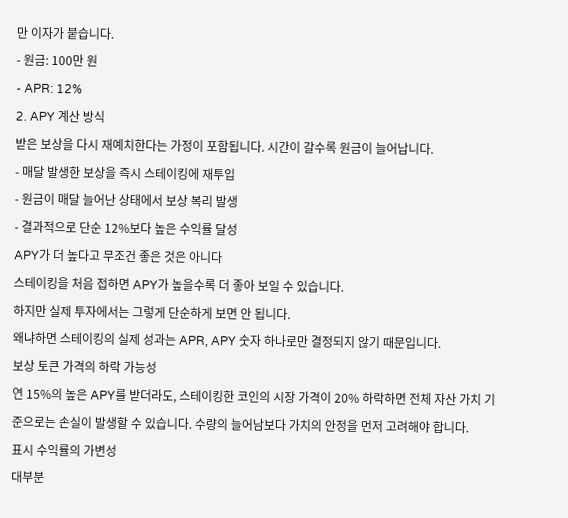만 이자가 붙습니다.
- 원금: 100만 원
- APR: 12%
2. APY 계산 방식
받은 보상을 다시 재예치한다는 가정이 포함됩니다. 시간이 갈수록 원금이 늘어납니다.
- 매달 발생한 보상을 즉시 스테이킹에 재투입
- 원금이 매달 늘어난 상태에서 보상 복리 발생
- 결과적으로 단순 12%보다 높은 수익률 달성
APY가 더 높다고 무조건 좋은 것은 아니다
스테이킹을 처음 접하면 APY가 높을수록 더 좋아 보일 수 있습니다.
하지만 실제 투자에서는 그렇게 단순하게 보면 안 됩니다.
왜냐하면 스테이킹의 실제 성과는 APR, APY 숫자 하나로만 결정되지 않기 때문입니다.
보상 토큰 가격의 하락 가능성
연 15%의 높은 APY를 받더라도, 스테이킹한 코인의 시장 가격이 20% 하락하면 전체 자산 가치 기준으로는 손실이 발생할 수 있습니다. 수량의 늘어남보다 가치의 안정을 먼저 고려해야 합니다.
표시 수익률의 가변성
대부분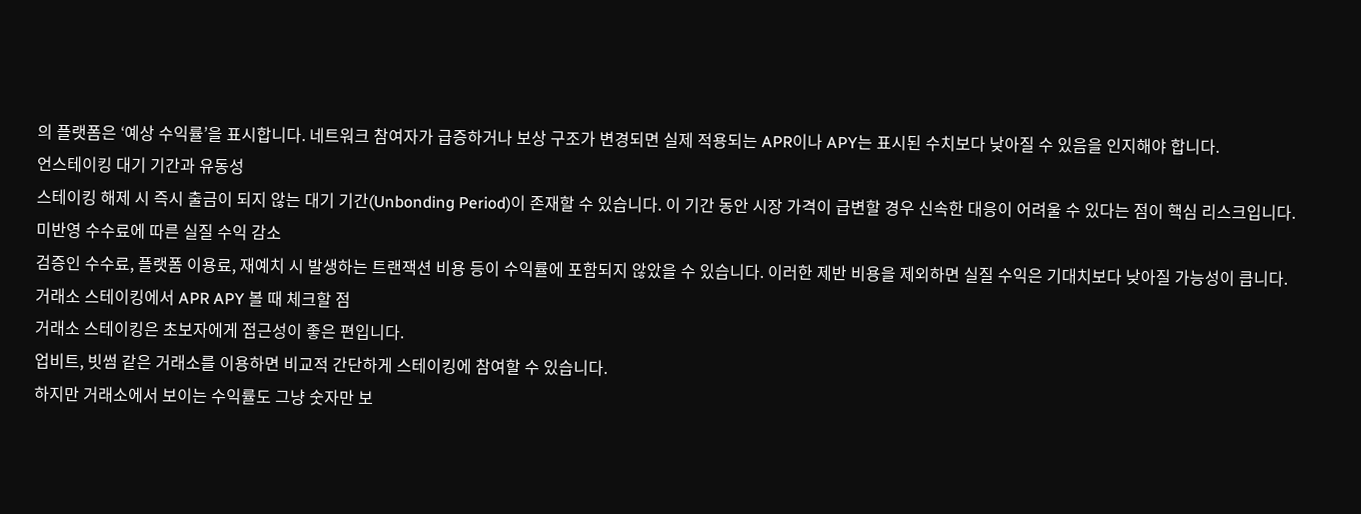의 플랫폼은 ‘예상 수익률’을 표시합니다. 네트워크 참여자가 급증하거나 보상 구조가 변경되면 실제 적용되는 APR이나 APY는 표시된 수치보다 낮아질 수 있음을 인지해야 합니다.
언스테이킹 대기 기간과 유동성
스테이킹 해제 시 즉시 출금이 되지 않는 대기 기간(Unbonding Period)이 존재할 수 있습니다. 이 기간 동안 시장 가격이 급변할 경우 신속한 대응이 어려울 수 있다는 점이 핵심 리스크입니다.
미반영 수수료에 따른 실질 수익 감소
검증인 수수료, 플랫폼 이용료, 재예치 시 발생하는 트랜잭션 비용 등이 수익률에 포함되지 않았을 수 있습니다. 이러한 제반 비용을 제외하면 실질 수익은 기대치보다 낮아질 가능성이 큽니다.
거래소 스테이킹에서 APR APY 볼 때 체크할 점
거래소 스테이킹은 초보자에게 접근성이 좋은 편입니다.
업비트, 빗썸 같은 거래소를 이용하면 비교적 간단하게 스테이킹에 참여할 수 있습니다.
하지만 거래소에서 보이는 수익률도 그냥 숫자만 보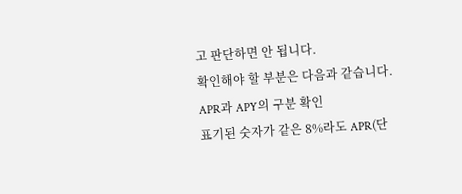고 판단하면 안 됩니다.
확인해야 할 부분은 다음과 같습니다.
APR과 APY의 구분 확인
표기된 숫자가 같은 8%라도 APR(단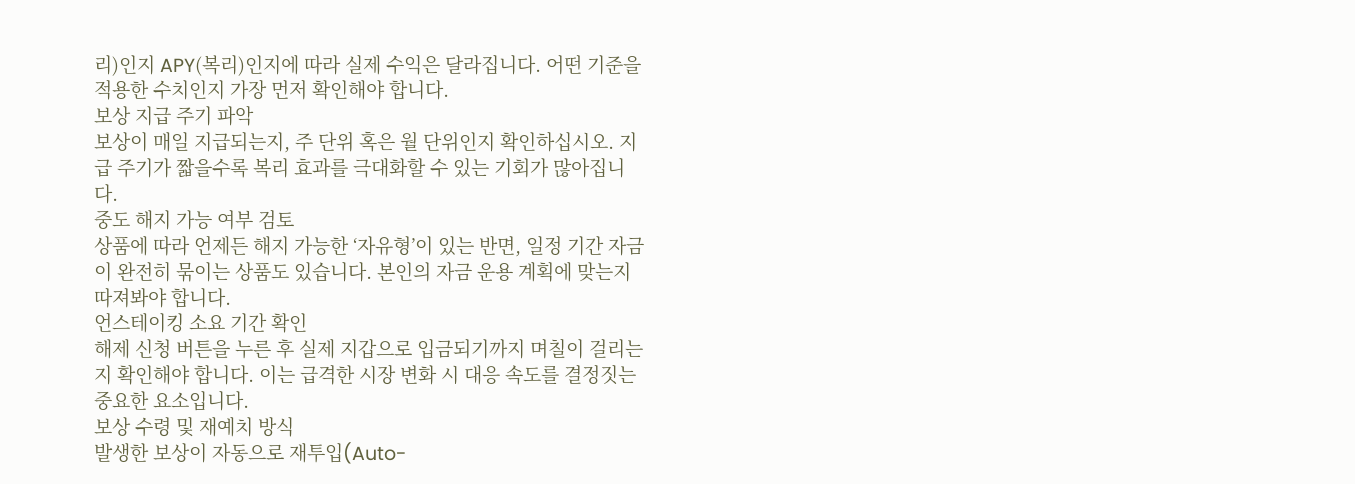리)인지 APY(복리)인지에 따라 실제 수익은 달라집니다. 어떤 기준을 적용한 수치인지 가장 먼저 확인해야 합니다.
보상 지급 주기 파악
보상이 매일 지급되는지, 주 단위 혹은 월 단위인지 확인하십시오. 지급 주기가 짧을수록 복리 효과를 극대화할 수 있는 기회가 많아집니다.
중도 해지 가능 여부 검토
상품에 따라 언제든 해지 가능한 ‘자유형’이 있는 반면, 일정 기간 자금이 완전히 묶이는 상품도 있습니다. 본인의 자금 운용 계획에 맞는지 따져봐야 합니다.
언스테이킹 소요 기간 확인
해제 신청 버튼을 누른 후 실제 지갑으로 입금되기까지 며칠이 걸리는지 확인해야 합니다. 이는 급격한 시장 변화 시 대응 속도를 결정짓는 중요한 요소입니다.
보상 수령 및 재예치 방식
발생한 보상이 자동으로 재투입(Auto-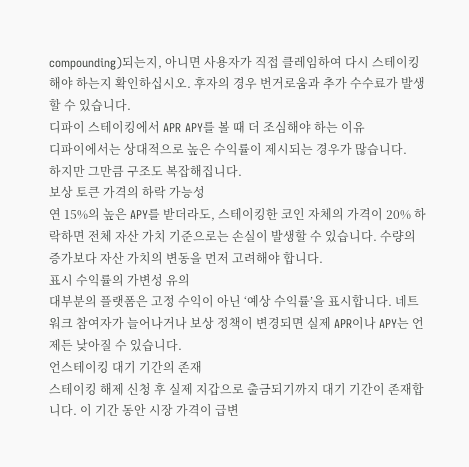compounding)되는지, 아니면 사용자가 직접 클레임하여 다시 스테이킹해야 하는지 확인하십시오. 후자의 경우 번거로움과 추가 수수료가 발생할 수 있습니다.
디파이 스테이킹에서 APR APY를 볼 때 더 조심해야 하는 이유
디파이에서는 상대적으로 높은 수익률이 제시되는 경우가 많습니다.
하지만 그만큼 구조도 복잡해집니다.
보상 토큰 가격의 하락 가능성
연 15%의 높은 APY를 받더라도, 스테이킹한 코인 자체의 가격이 20% 하락하면 전체 자산 가치 기준으로는 손실이 발생할 수 있습니다. 수량의 증가보다 자산 가치의 변동을 먼저 고려해야 합니다.
표시 수익률의 가변성 유의
대부분의 플랫폼은 고정 수익이 아닌 ‘예상 수익률’을 표시합니다. 네트워크 참여자가 늘어나거나 보상 정책이 변경되면 실제 APR이나 APY는 언제든 낮아질 수 있습니다.
언스테이킹 대기 기간의 존재
스테이킹 해제 신청 후 실제 지갑으로 출금되기까지 대기 기간이 존재합니다. 이 기간 동안 시장 가격이 급변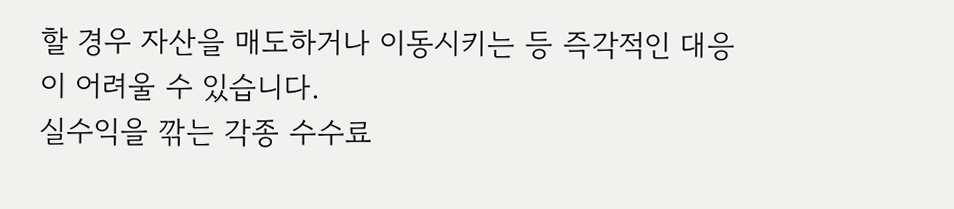할 경우 자산을 매도하거나 이동시키는 등 즉각적인 대응이 어려울 수 있습니다.
실수익을 깎는 각종 수수료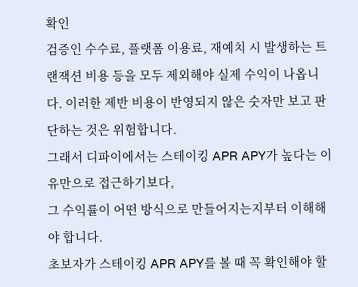확인
검증인 수수료, 플랫폼 이용료, 재예치 시 발생하는 트랜잭션 비용 등을 모두 제외해야 실제 수익이 나옵니다. 이러한 제반 비용이 반영되지 않은 숫자만 보고 판단하는 것은 위험합니다.
그래서 디파이에서는 스테이킹 APR APY가 높다는 이유만으로 접근하기보다,
그 수익률이 어떤 방식으로 만들어지는지부터 이해해야 합니다.
초보자가 스테이킹 APR APY를 볼 때 꼭 확인해야 할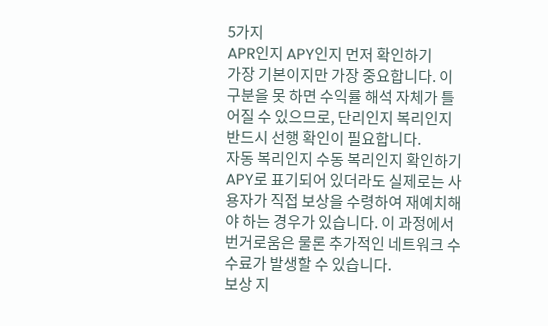5가지
APR인지 APY인지 먼저 확인하기
가장 기본이지만 가장 중요합니다. 이 구분을 못 하면 수익률 해석 자체가 틀어질 수 있으므로, 단리인지 복리인지 반드시 선행 확인이 필요합니다.
자동 복리인지 수동 복리인지 확인하기
APY로 표기되어 있더라도 실제로는 사용자가 직접 보상을 수령하여 재예치해야 하는 경우가 있습니다. 이 과정에서 번거로움은 물론 추가적인 네트워크 수수료가 발생할 수 있습니다.
보상 지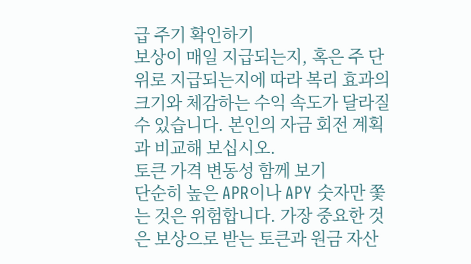급 주기 확인하기
보상이 매일 지급되는지, 혹은 주 단위로 지급되는지에 따라 복리 효과의 크기와 체감하는 수익 속도가 달라질 수 있습니다. 본인의 자금 회전 계획과 비교해 보십시오.
토큰 가격 변동성 함께 보기
단순히 높은 APR이나 APY 숫자만 쫓는 것은 위험합니다. 가장 중요한 것은 보상으로 받는 토큰과 원금 자산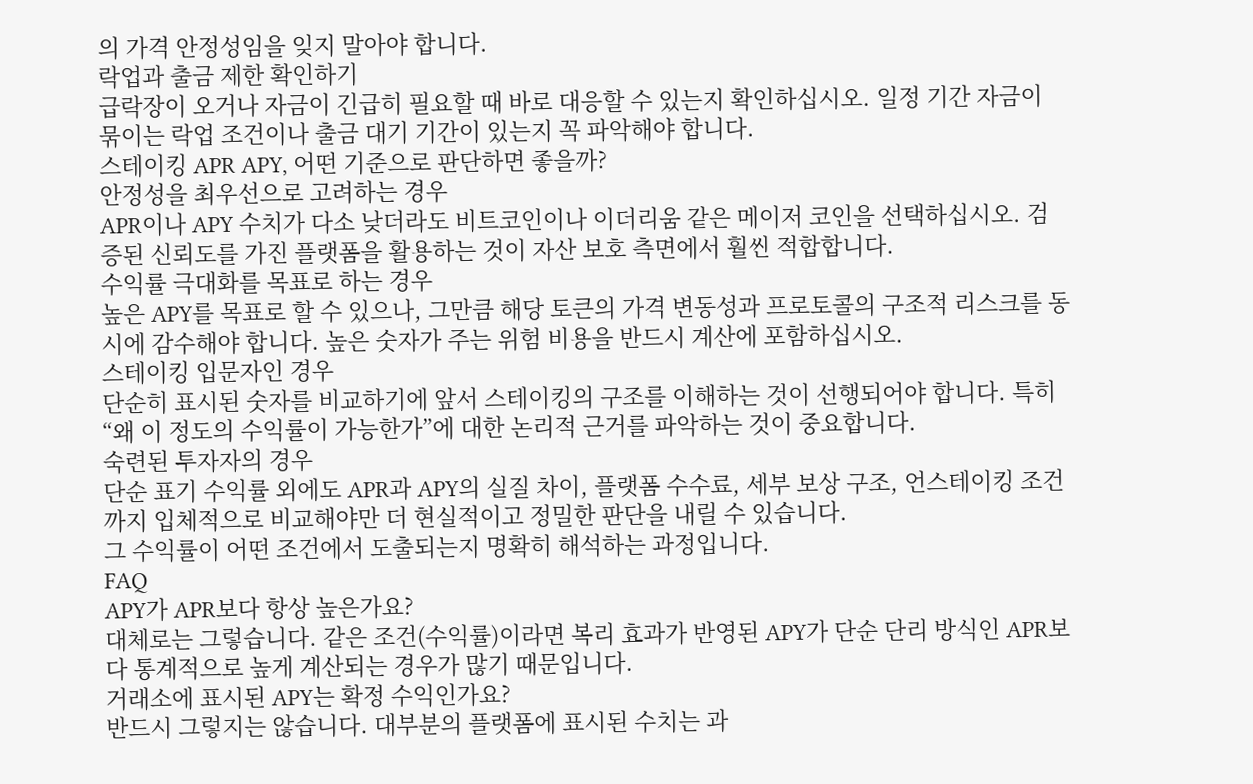의 가격 안정성임을 잊지 말아야 합니다.
락업과 출금 제한 확인하기
급락장이 오거나 자금이 긴급히 필요할 때 바로 대응할 수 있는지 확인하십시오. 일정 기간 자금이 묶이는 락업 조건이나 출금 대기 기간이 있는지 꼭 파악해야 합니다.
스테이킹 APR APY, 어떤 기준으로 판단하면 좋을까?
안정성을 최우선으로 고려하는 경우
APR이나 APY 수치가 다소 낮더라도 비트코인이나 이더리움 같은 메이저 코인을 선택하십시오. 검증된 신뢰도를 가진 플랫폼을 활용하는 것이 자산 보호 측면에서 훨씬 적합합니다.
수익률 극대화를 목표로 하는 경우
높은 APY를 목표로 할 수 있으나, 그만큼 해당 토큰의 가격 변동성과 프로토콜의 구조적 리스크를 동시에 감수해야 합니다. 높은 숫자가 주는 위험 비용을 반드시 계산에 포함하십시오.
스테이킹 입문자인 경우
단순히 표시된 숫자를 비교하기에 앞서 스테이킹의 구조를 이해하는 것이 선행되어야 합니다. 특히 “왜 이 정도의 수익률이 가능한가”에 대한 논리적 근거를 파악하는 것이 중요합니다.
숙련된 투자자의 경우
단순 표기 수익률 외에도 APR과 APY의 실질 차이, 플랫폼 수수료, 세부 보상 구조, 언스테이킹 조건까지 입체적으로 비교해야만 더 현실적이고 정밀한 판단을 내릴 수 있습니다.
그 수익률이 어떤 조건에서 도출되는지 명확히 해석하는 과정입니다.
FAQ
APY가 APR보다 항상 높은가요?
대체로는 그렇습니다. 같은 조건(수익률)이라면 복리 효과가 반영된 APY가 단순 단리 방식인 APR보다 통계적으로 높게 계산되는 경우가 많기 때문입니다.
거래소에 표시된 APY는 확정 수익인가요?
반드시 그렇지는 않습니다. 대부분의 플랫폼에 표시된 수치는 과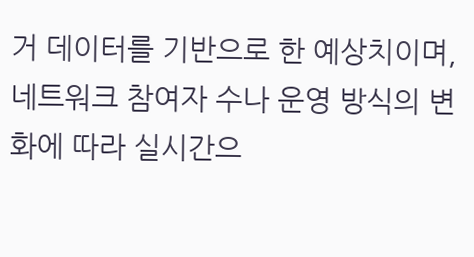거 데이터를 기반으로 한 예상치이며, 네트워크 참여자 수나 운영 방식의 변화에 따라 실시간으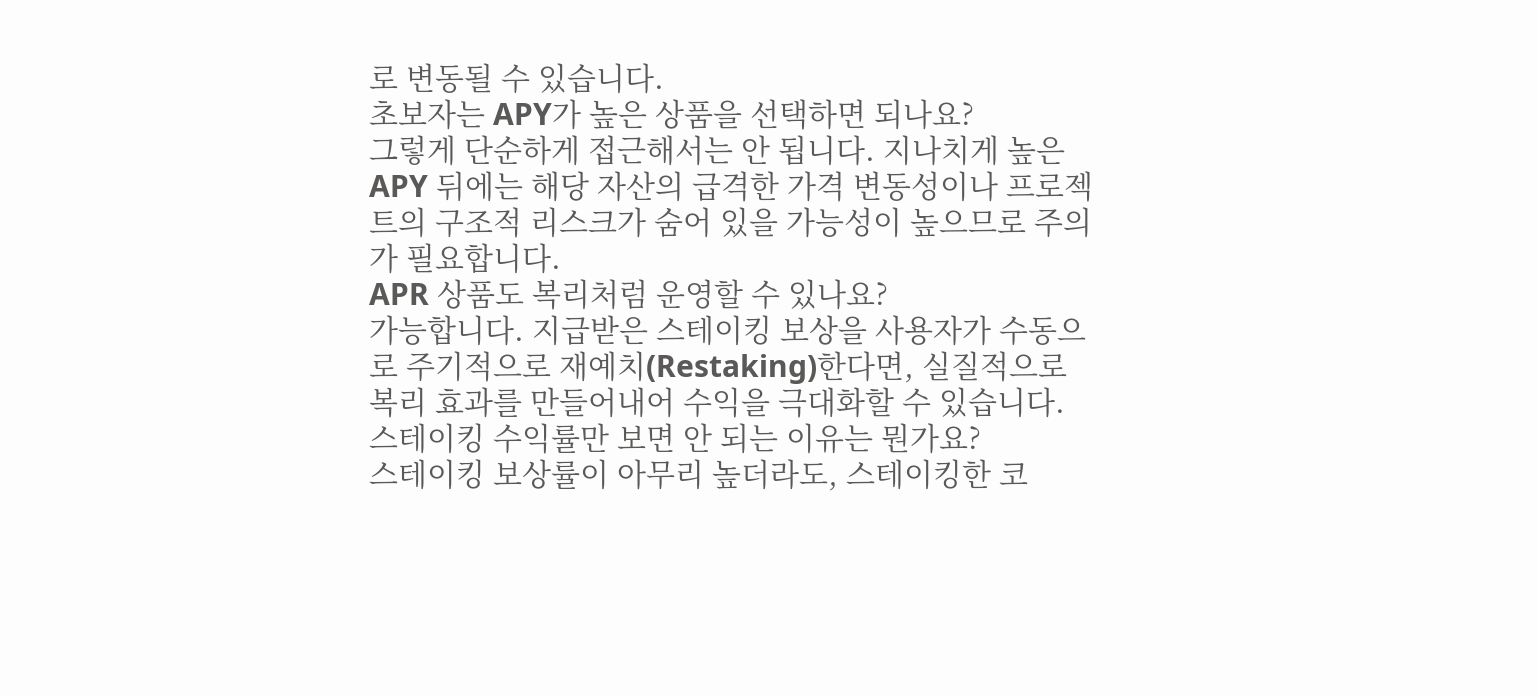로 변동될 수 있습니다.
초보자는 APY가 높은 상품을 선택하면 되나요?
그렇게 단순하게 접근해서는 안 됩니다. 지나치게 높은 APY 뒤에는 해당 자산의 급격한 가격 변동성이나 프로젝트의 구조적 리스크가 숨어 있을 가능성이 높으므로 주의가 필요합니다.
APR 상품도 복리처럼 운영할 수 있나요?
가능합니다. 지급받은 스테이킹 보상을 사용자가 수동으로 주기적으로 재예치(Restaking)한다면, 실질적으로 복리 효과를 만들어내어 수익을 극대화할 수 있습니다.
스테이킹 수익률만 보면 안 되는 이유는 뭔가요?
스테이킹 보상률이 아무리 높더라도, 스테이킹한 코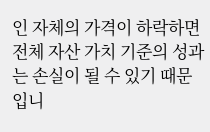인 자체의 가격이 하락하면 전체 자산 가치 기준의 성과는 손실이 될 수 있기 때문입니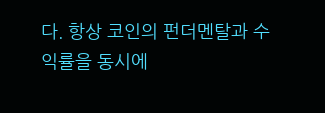다. 항상 코인의 펀더멘탈과 수익률을 동시에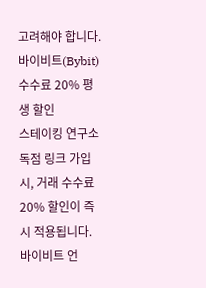고려해야 합니다.
바이비트(Bybit) 수수료 20% 평생 할인
스테이킹 연구소 독점 링크 가입 시, 거래 수수료 20% 할인이 즉시 적용됩니다.
바이비트 언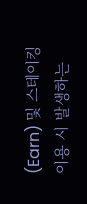(Earn) 및 스테이킹 이용 시 발생하는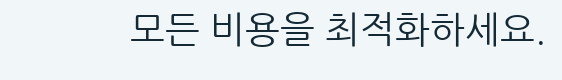모든 비용을 최적화하세요.